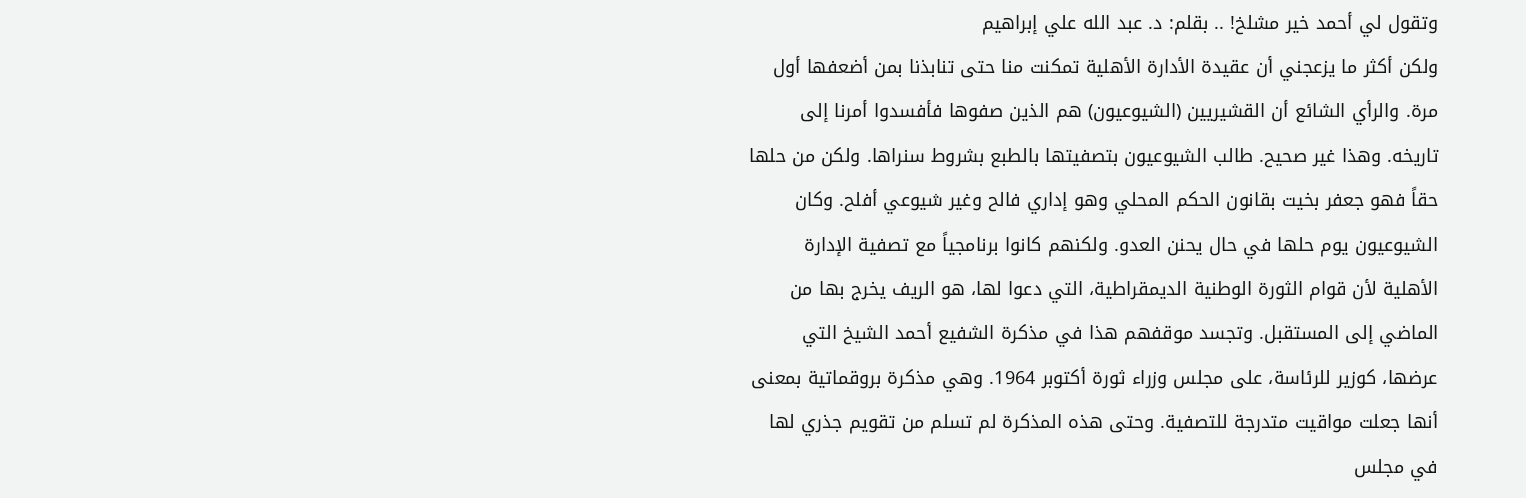وتقول لي أحمد خير مشلخ! .. بقلم: د. عبد الله علي إبراهيم
ولكن أكثر ما يزعجني أن عقيدة الأدارة الأهلية تمكنت منا حتى تنابذنا بمن أضعفها أول مرة. والرأي الشائع أن القشيريين (الشيوعيون) هم الذين صفوها فأفسدوا أمرنا إلى تاريخه. وهذا غير صحيح. طالب الشيوعيون بتصفيتها بالطبع بشروط سنراها. ولكن من حلها حقاً فهو جعفر بخيت بقانون الحكم المحلي وهو إداري فالح وغير شيوعي أفلح. وكان الشيوعيون يوم حلها في حال يحنن العدو. ولكنهم كانوا برنامجياً مع تصفية الإدارة الأهلية لأن قوام الثورة الوطنية الديمقراطية، التي دعوا لها، هو الريف يخرج بها من الماضي إلى المستقبل. وتجسد موقفهم هذا في مذكرة الشفيع أحمد الشيخ التي عرضها، كوزير للرئاسة، على مجلس وزراء ثورة أكتوبر 1964. وهي مذكرة بروقماتية بمعنى أنها جعلت مواقيت متدرجة للتصفية. وحتى هذه المذكرة لم تسلم من تقويم جذري لها في مجلس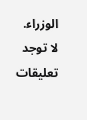الوزراء.
لا توجد تعليقات